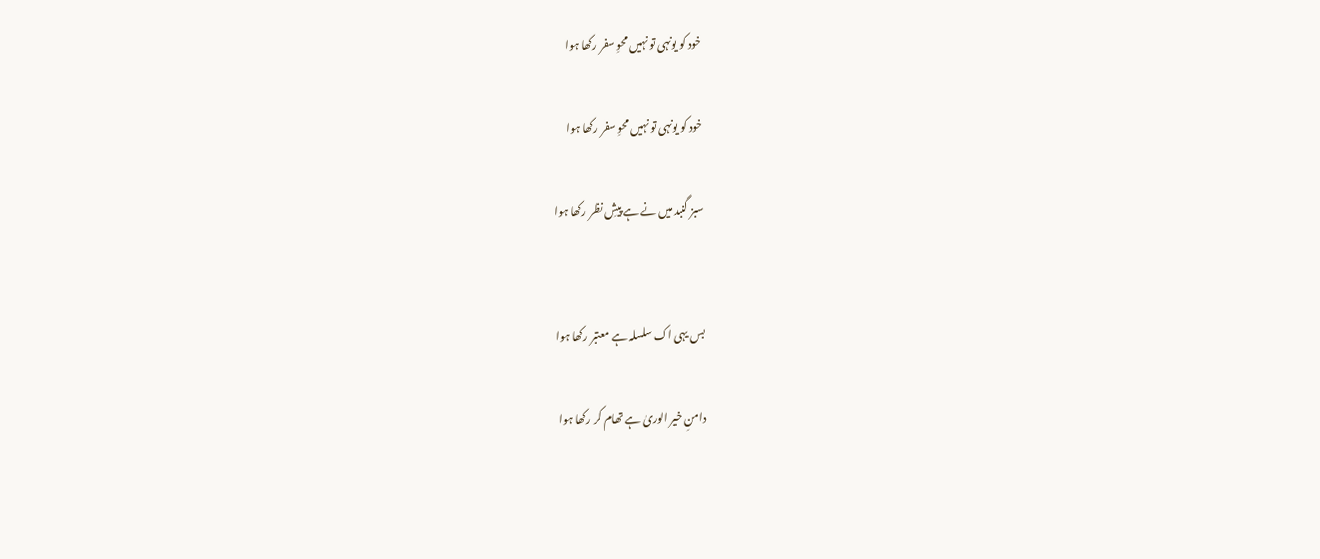خود کو یونہی تو نہیں محوِ سفر رکھا ہوا

خود کو یونہی تو نہیں محوِ سفر رکھا ہوا

سبز گنبد میں نے ہے پیشِ نظر رکھا ہوا


بس یہی اک سلسلہ ہے معتبر رکھا ہوا

دامنِ خیر الوریٰ ہے تھام کر رکھا ہوا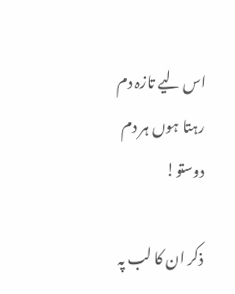اس لیے تازہ دم رہتا ہوں ہر دم دوستو!

ذکر ان کا لب پہ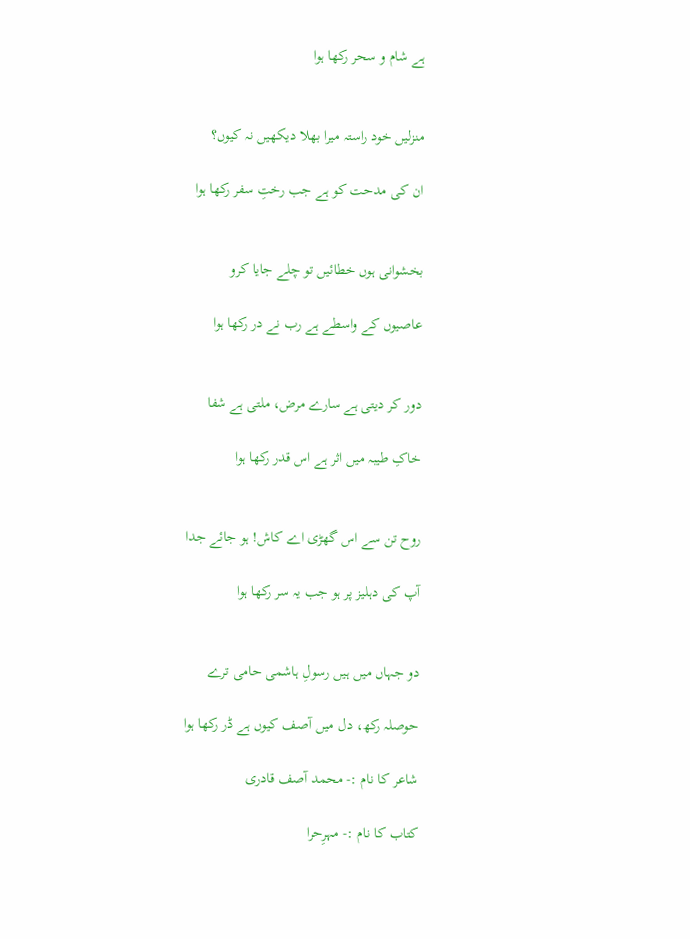ہے شام و سحر رکھا ہوا


منزلیں خود راستہ میرا بھلا دیکھیں نہ کیوں؟

ان کی مدحت کو ہے جب رختِ سفر رکھا ہوا


بخشوانی ہوں خطائیں تو چلے جایا کرو

عاصیوں کے واسطے ہے رب نے در رکھا ہوا


دور کر دیتی ہے سارے مرض، ملتی ہے شفا

خاکِ طیبہ میں اثر ہے اس قدر رکھا ہوا


روح تن سے اس گھڑی اے کاش! ہو جائے جدا

آپ کی دہلیز پر ہو جب یہ سر رکھا ہوا


دو جہاں میں ہیں رسولِ ہاشمی حامی ترے

حوصلہ رکھ، دل میں آصف کیوں ہے ڈر رکھا ہوا

شاعر کا نام :- محمد آصف قادری

کتاب کا نام :- مہرِحرا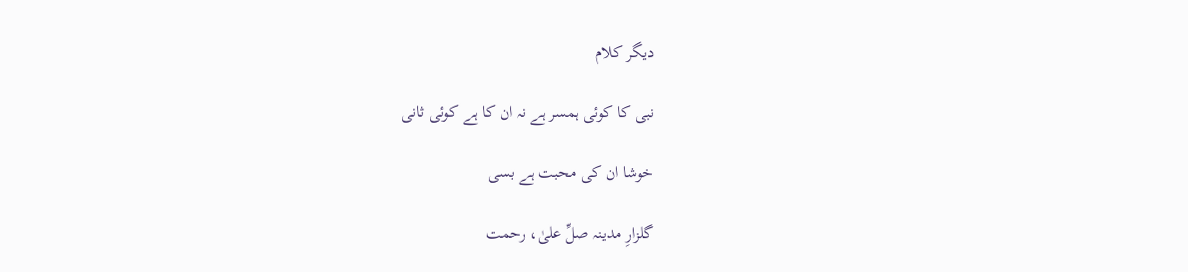دیگر کلام

نبی کا کوئی ہمسر ہے نہ ان کا ہے کوئی ثانی

خوشا ان کی محبت ہے بسی

گلزارِ مدینہ صلِّ علیٰ، رحمت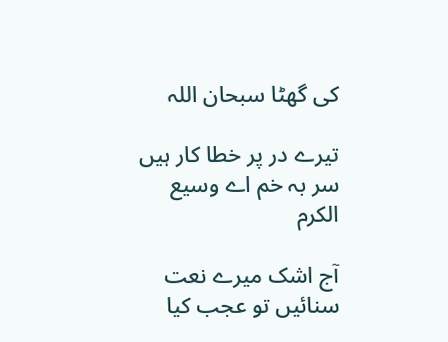کی گھٹا سبحان اللہ

تیرے در پر خطا کار ہیں سر بہ خم اے وسیع الکرم

آج اشک میرے نعت سنائیں تو عجب کیا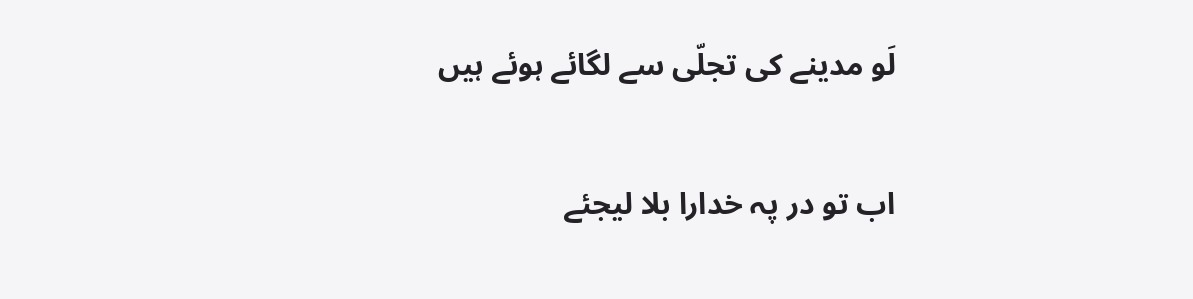لَو مدینے کی تجلّی سے لگائے ہوئے ہیں

اب تو در پہ خدارا بلا لیجئے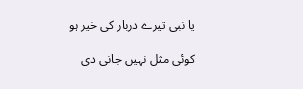یا نبی تیرے دربار کی خیر ہو

کوئی مثل نہیں جانی دی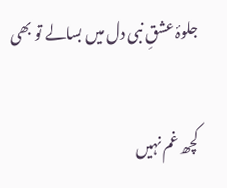جلوۂ عشقِ نبی دل میں بسالے تو بھی

کچھ غم نہیں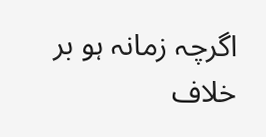اگرچہ زمانہ ہو بر خلاف